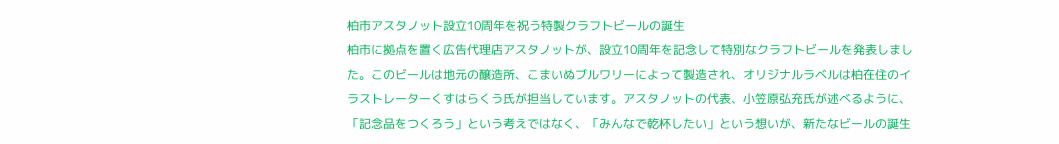柏市アスタノット設立10周年を祝う特製クラフトビールの誕生
柏市に拠点を置く広告代理店アスタノットが、設立10周年を記念して特別なクラフトビールを発表しました。このビールは地元の醸造所、こまいぬブルワリーによって製造され、オリジナルラベルは柏在住のイラストレーターくすはらくう氏が担当しています。アスタノットの代表、小笠原弘充氏が述べるように、「記念品をつくろう」という考えではなく、「みんなで乾杯したい」という想いが、新たなビールの誕生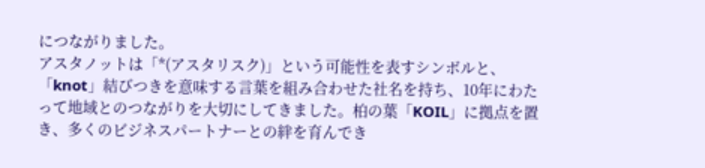につながりました。
アスタノットは「*(アスタリスク)」という可能性を表すシンボルと、「knot」結びつきを意味する言葉を組み合わせた社名を持ち、10年にわたって地域とのつながりを大切にしてきました。柏の葉「KOIL」に拠点を置き、多くのビジネスパートナーとの絆を育んでき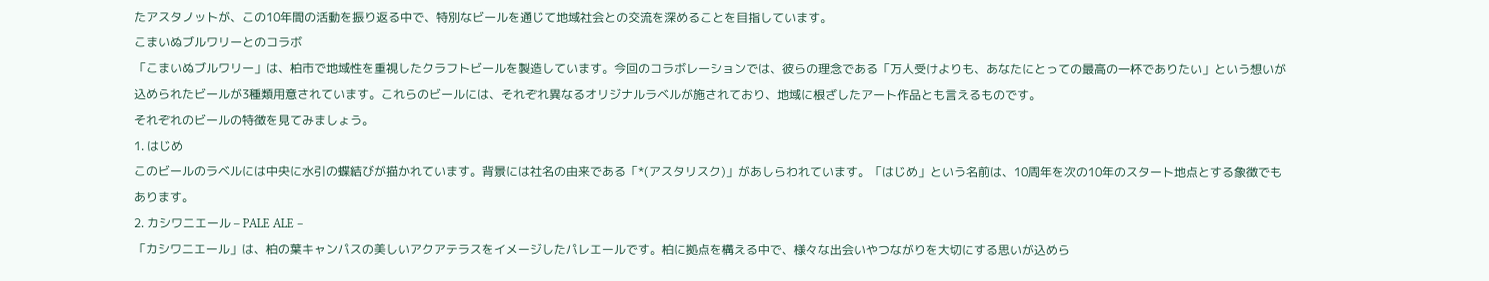たアスタノットが、この10年間の活動を振り返る中で、特別なビールを通じて地域社会との交流を深めることを目指しています。
こまいぬブルワリーとのコラボ
「こまいぬブルワリー」は、柏市で地域性を重視したクラフトビールを製造しています。今回のコラボレーションでは、彼らの理念である「万人受けよりも、あなたにとっての最高の一杯でありたい」という想いが込められたビールが3種類用意されています。これらのビールには、それぞれ異なるオリジナルラベルが施されており、地域に根ざしたアート作品とも言えるものです。
それぞれのビールの特徴を見てみましょう。
1. はじめ
このビールのラベルには中央に水引の蝶結びが描かれています。背景には社名の由来である「*(アスタリスク)」があしらわれています。「はじめ」という名前は、10周年を次の10年のスタート地点とする象徴でもあります。
2. カシワニエール – PALE ALE –
「カシワニエール」は、柏の葉キャンパスの美しいアクアテラスをイメージしたパレエールです。柏に拠点を構える中で、様々な出会いやつながりを大切にする思いが込めら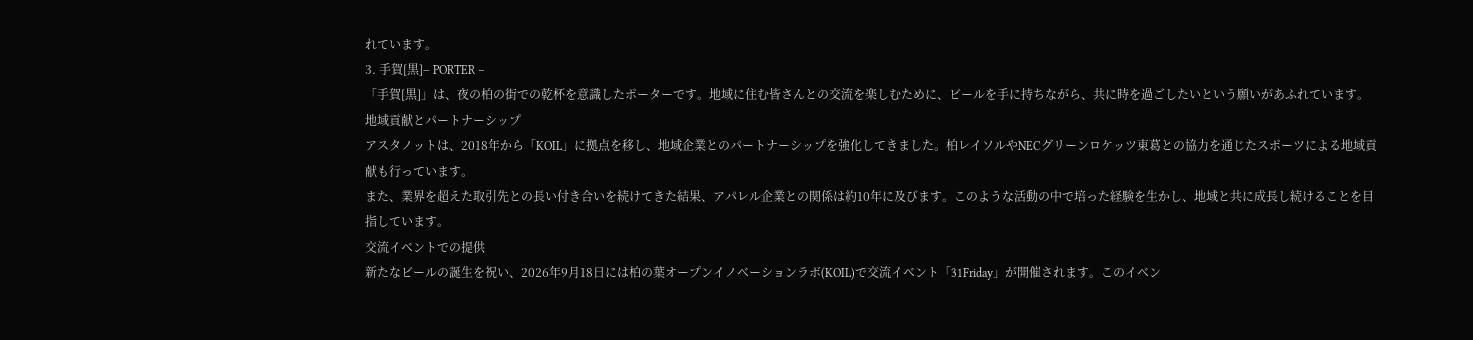れています。
3. 手賀[黒]– PORTER –
「手賀[黒]」は、夜の柏の街での乾杯を意識したポーターです。地域に住む皆さんとの交流を楽しむために、ビールを手に持ちながら、共に時を過ごしたいという願いがあふれています。
地域貢献とパートナーシップ
アスタノットは、2018年から「KOIL」に拠点を移し、地域企業とのパートナーシップを強化してきました。柏レイソルやNECグリーンロケッツ東葛との協力を通じたスポーツによる地域貢献も行っています。
また、業界を超えた取引先との長い付き合いを続けてきた結果、アパレル企業との関係は約10年に及びます。このような活動の中で培った経験を生かし、地域と共に成長し続けることを目指しています。
交流イベントでの提供
新たなビールの誕生を祝い、2026年9月18日には柏の葉オープンイノベーションラボ(KOIL)で交流イベント「31Friday」が開催されます。このイベン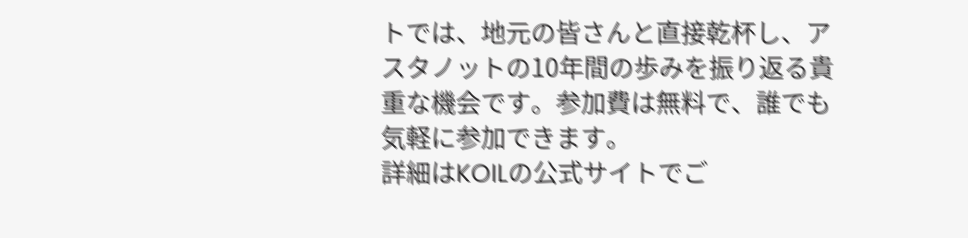トでは、地元の皆さんと直接乾杯し、アスタノットの10年間の歩みを振り返る貴重な機会です。参加費は無料で、誰でも気軽に参加できます。
詳細はKOILの公式サイトでご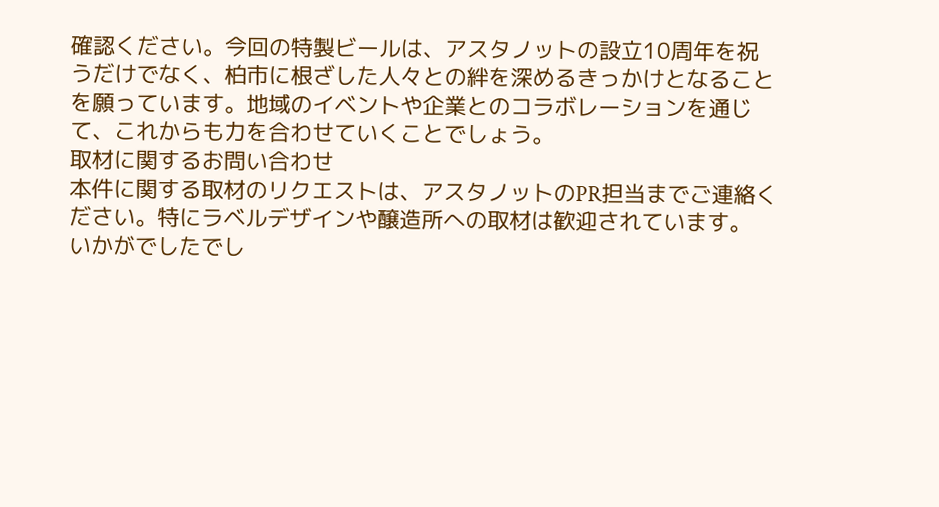確認ください。今回の特製ビールは、アスタノットの設立10周年を祝うだけでなく、柏市に根ざした人々との絆を深めるきっかけとなることを願っています。地域のイベントや企業とのコラボレーションを通じて、これからも力を合わせていくことでしょう。
取材に関するお問い合わせ
本件に関する取材のリクエストは、アスタノットのPR担当までご連絡ください。特にラベルデザインや醸造所への取材は歓迎されています。
いかがでしたでし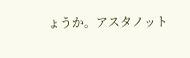ょうか。アスタノット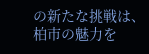の新たな挑戦は、柏市の魅力を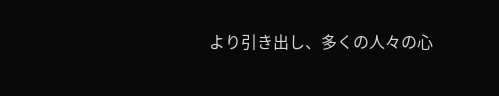より引き出し、多くの人々の心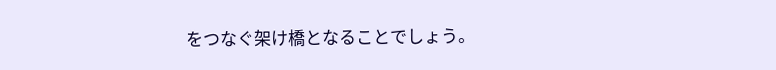をつなぐ架け橋となることでしょう。